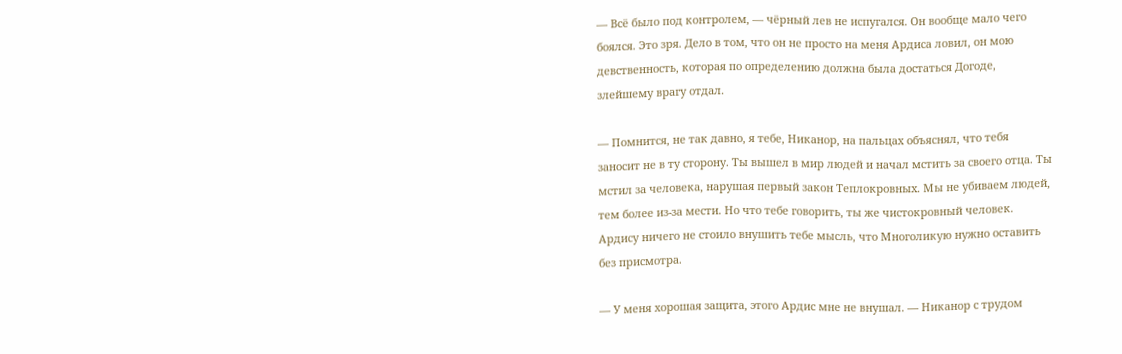— Всё было под контролем, — чёрный лев не испугался. Он вообще мало чего боялся. Это зря. Дело в том, что он не просто на меня Ардиса ловил, он мою девственность, которая по определению должна была достаться Догоде, злейшему врагу отдал.

— Помнится, не так давно, я тебе, Никанор, на пальцах объяснял, что тебя заносит не в ту сторону. Ты вышел в мир людей и начал мстить за своего отца. Ты мстил за человека, нарушая первый закон Теплокровных. Мы не убиваем людей, тем более из-за мести. Но что тебе говорить, ты же чистокровный человек. Ардису ничего не стоило внушить тебе мысль, что Многоликую нужно оставить без присмотра.

— У меня хорошая защита, этого Ардис мне не внушал. — Никанор с трудом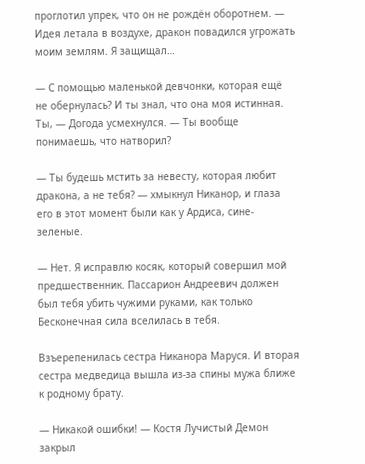проглотил упрек, что он не рождён оборотнем. — Идея летала в воздухе, дракон повадился угрожать моим землям. Я защищал…

— С помощью маленькой девчонки, которая ещё не обернулась? И ты знал, что она моя истинная. Ты, — Догода усмехнулся. — Ты вообще понимаешь, что натворил?

— Ты будешь мстить за невесту, которая любит дракона, а не тебя? — хмыкнул Никанор, и глаза его в этот момент были как у Ардиса, сине-зеленые.

— Нет. Я исправлю косяк, который совершил мой предшественник. Пассарион Андреевич должен был тебя убить чужими руками, как только Бесконечная сила вселилась в тебя.

Взъерепенилась сестра Никанора Маруся. И вторая сестра медведица вышла из-за спины мужа ближе к родному брату.

— Никакой ошибки! — Костя Лучистый Демон закрыл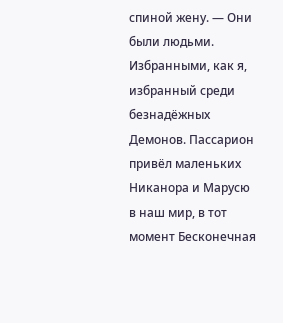спиной жену. — Они были людьми. Избранными, как я, избранный среди безнадёжных Демонов. Пассарион привёл маленьких Никанора и Марусю в наш мир, в тот момент Бесконечная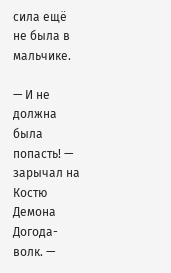сила ещё не была в мальчике.

— И не должна была попасть! — зарычал на Костю Демона Догода-волк. —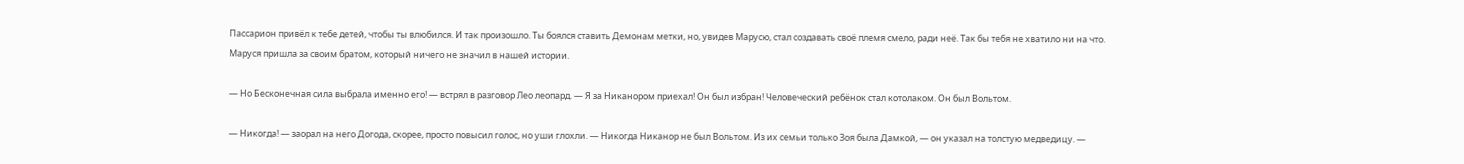Пассарион привёл к тебе детей, чтобы ты влюбился. И так произошло. Ты боялся ставить Демонам метки, но, увидев Марусю, стал создавать своё племя смело, ради неё. Так бы тебя не хватило ни на что. Маруся пришла за своим братом, который ничего не значил в нашей истории.

— Но Бесконечная сила выбрала именно его! — встрял в разговор Лео леопард. — Я за Никанором приехал! Он был избран! Человеческий ребёнок стал котолаком. Он был Вольтом.

— Никогда! — заорал на него Догода, скорее, просто повысил голос, но уши глохли. — Никогда Никанор не был Вольтом. Из их семьи только Зоя была Дамкой, — он указал на толстую медведицу. —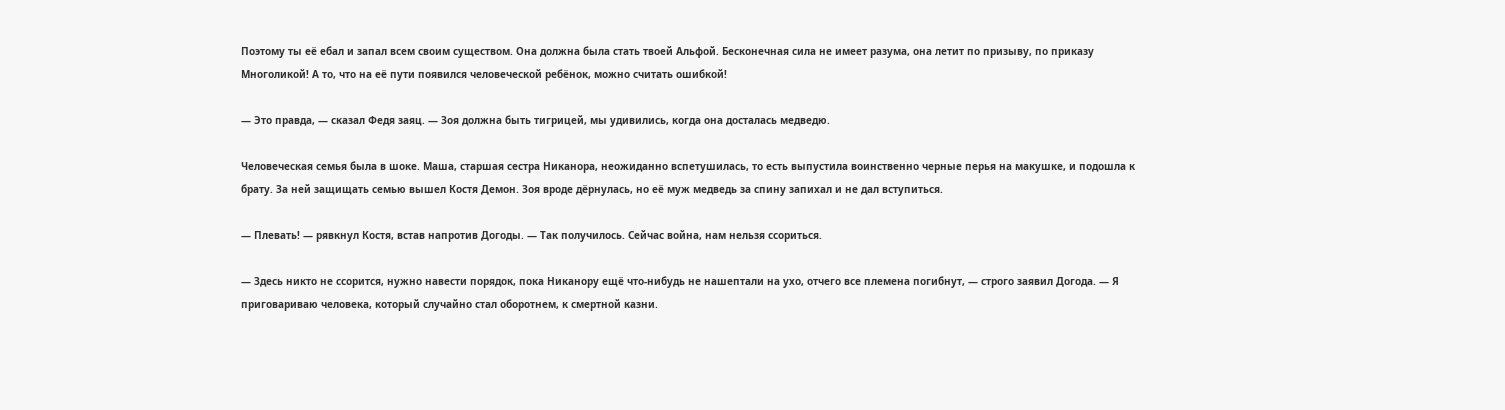Поэтому ты её ебал и запал всем своим существом. Она должна была стать твоей Альфой. Бесконечная сила не имеет разума, она летит по призыву, по приказу Многоликой! А то, что на её пути появился человеческой ребёнок, можно считать ошибкой!

— Это правда, — сказал Федя заяц. — Зоя должна быть тигрицей, мы удивились, когда она досталась медведю.

Человеческая семья была в шоке. Маша, старшая сестра Никанора, неожиданно вспетушилась, то есть выпустила воинственно черные перья на макушке, и подошла к брату. За ней защищать семью вышел Костя Демон. Зоя вроде дёрнулась, но её муж медведь за спину запихал и не дал вступиться.

— Плевать! — рявкнул Костя, встав напротив Догоды. — Так получилось. Сейчас война, нам нельзя ссориться.

— Здесь никто не ссорится, нужно навести порядок, пока Никанору ещё что-нибудь не нашептали на ухо, отчего все племена погибнут, — строго заявил Догода. — Я приговариваю человека, который случайно стал оборотнем, к смертной казни.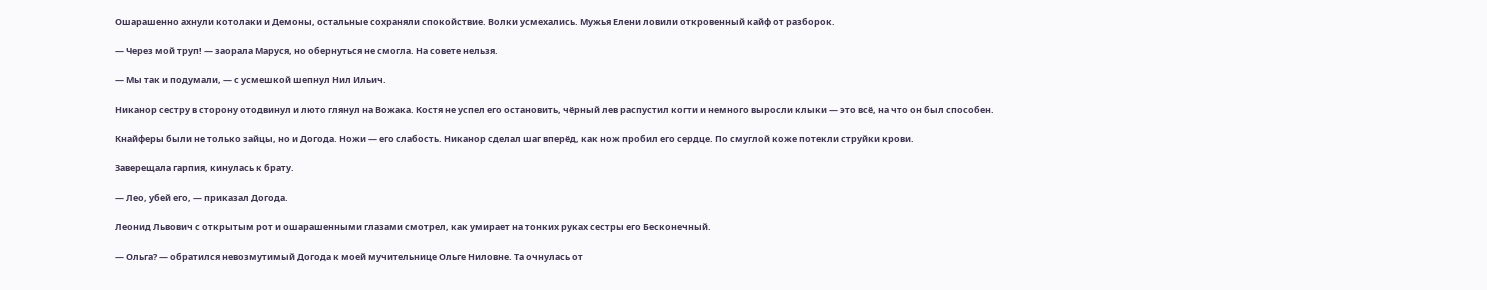Ошарашенно ахнули котолаки и Демоны, остальные сохраняли спокойствие. Волки усмехались. Мужья Елени ловили откровенный кайф от разборок.

— Через мой труп! — заорала Маруся, но обернуться не смогла. На совете нельзя.

— Мы так и подумали, — с усмешкой шепнул Нил Ильич.

Никанор сестру в сторону отодвинул и люто глянул на Вожака. Костя не успел его остановить, чёрный лев распустил когти и немного выросли клыки — это всё, на что он был способен.

Кнайферы были не только зайцы, но и Догода. Ножи — его слабость. Никанор сделал шаг вперёд, как нож пробил его сердце. По смуглой коже потекли струйки крови.

Заверещала гарпия, кинулась к брату.

— Лео, убей его, — приказал Догода.

Леонид Львович с открытым рот и ошарашенными глазами смотрел, как умирает на тонких руках сестры его Бесконечный.

— Ольга? — обратился невозмутимый Догода к моей мучительнице Ольге Ниловне. Та очнулась от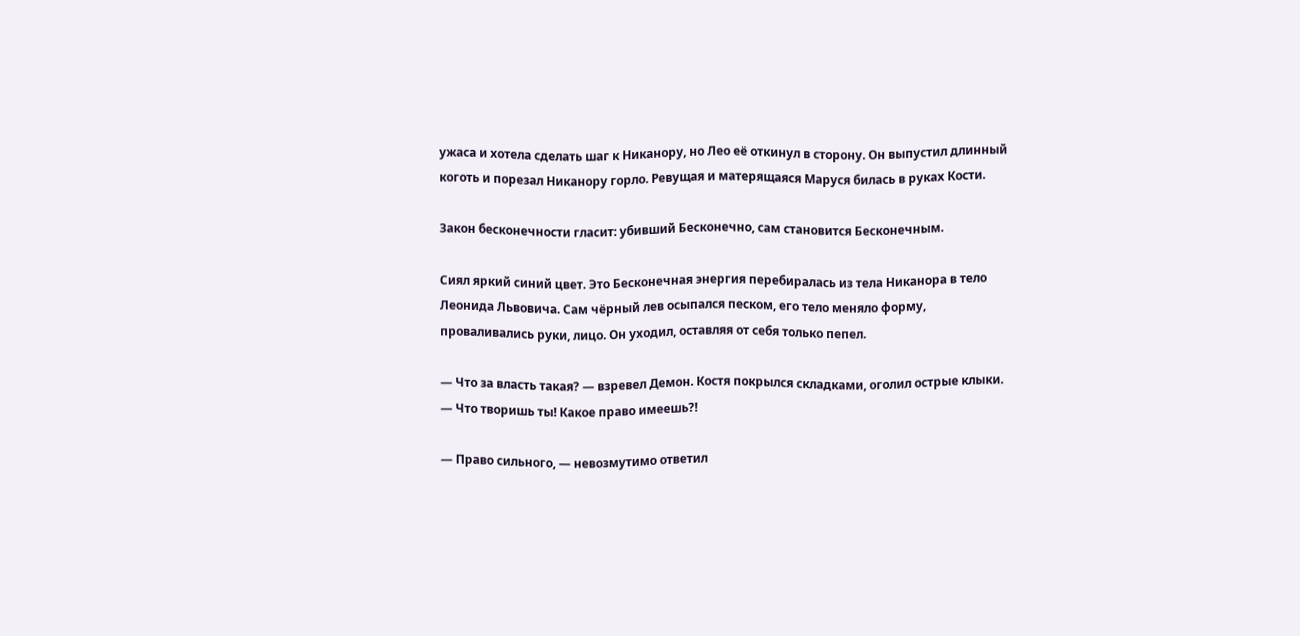ужаса и хотела сделать шаг к Никанору, но Лео её откинул в сторону. Он выпустил длинный коготь и порезал Никанору горло. Ревущая и матерящаяся Маруся билась в руках Кости.

Закон бесконечности гласит: убивший Бесконечно, сам становится Бесконечным.

Сиял яркий синий цвет. Это Бесконечная энергия перебиралась из тела Никанора в тело Леонида Львовича. Сам чёрный лев осыпался песком, его тело меняло форму, проваливались руки, лицо. Он уходил, оставляя от себя только пепел.

— Что за власть такая? — взревел Демон. Костя покрылся складками, оголил острые клыки. — Что творишь ты! Какое право имеешь?!

— Право сильного, — невозмутимо ответил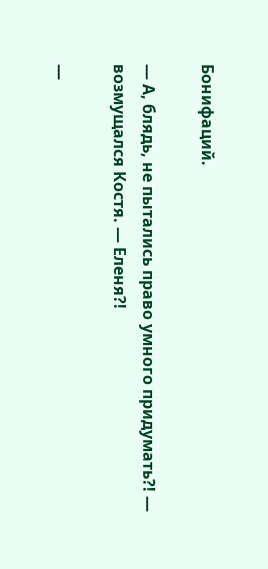Бонифаций.

— А, блядь, не пытались право умного придумать?! — возмущался Костя. — Еленя?!

—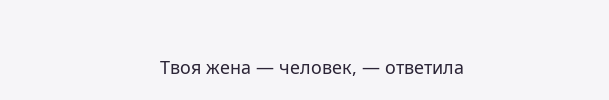Твоя жена — человек, — ответила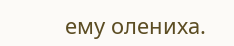ему олениха.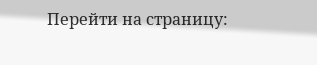Перейти на страницу: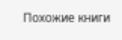Похожие книги